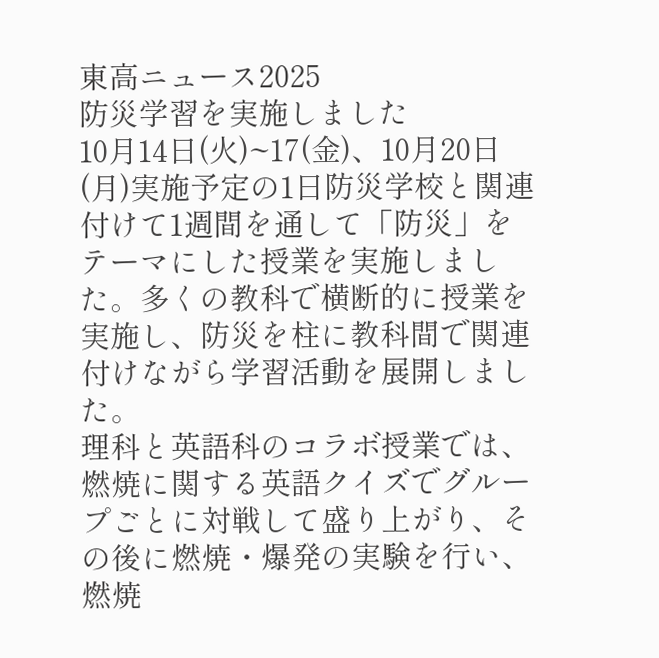東高ニュース2025
防災学習を実施しました
10月14日(火)~17(金)、10月20日(月)実施予定の1日防災学校と関連付けて1週間を通して「防災」をテーマにした授業を実施しました。多くの教科で横断的に授業を実施し、防災を柱に教科間で関連付けながら学習活動を展開しました。
理科と英語科のコラボ授業では、燃焼に関する英語クイズでグループごとに対戦して盛り上がり、その後に燃焼・爆発の実験を行い、燃焼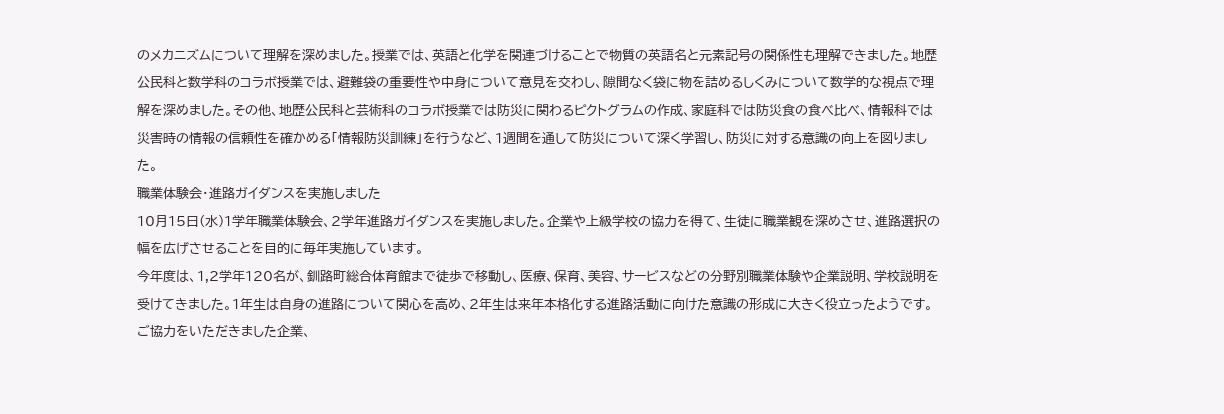のメカニズムについて理解を深めました。授業では、英語と化学を関連づけることで物質の英語名と元素記号の関係性も理解できました。地歴公民科と数学科のコラボ授業では、避難袋の重要性や中身について意見を交わし、隙間なく袋に物を詰めるしくみについて数学的な視点で理解を深めました。その他、地歴公民科と芸術科のコラボ授業では防災に関わるピクトグラムの作成、家庭科では防災食の食べ比べ、情報科では災害時の情報の信頼性を確かめる「情報防災訓練」を行うなど、1週間を通して防災について深く学習し、防災に対する意識の向上を図りました。
職業体験会・進路ガイダンスを実施しました
10月15日(水)1学年職業体験会、2学年進路ガイダンスを実施しました。企業や上級学校の協力を得て、生徒に職業観を深めさせ、進路選択の幅を広げさせることを目的に毎年実施しています。
今年度は、1,2学年120名が、釧路町総合体育館まで徒歩で移動し、医療、保育、美容、サービスなどの分野別職業体験や企業説明、学校説明を受けてきました。1年生は自身の進路について関心を高め、2年生は来年本格化する進路活動に向けた意識の形成に大きく役立ったようです。
ご協力をいただきました企業、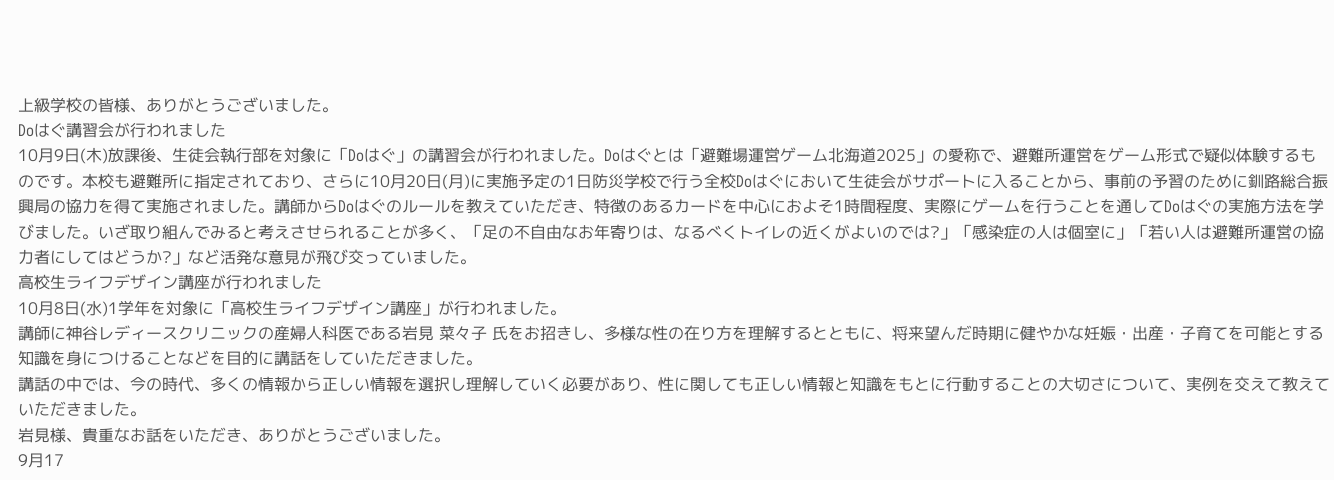上級学校の皆様、ありがとうございました。
Doはぐ講習会が行われました
10月9日(木)放課後、生徒会執行部を対象に「Doはぐ」の講習会が行われました。Doはぐとは「避難場運営ゲーム北海道2025」の愛称で、避難所運営をゲーム形式で疑似体験するものです。本校も避難所に指定されており、さらに10月20日(月)に実施予定の1日防災学校で行う全校Doはぐにおいて生徒会がサポートに入ることから、事前の予習のために釧路総合振興局の協力を得て実施されました。講師からDoはぐのルールを教えていただき、特徴のあるカードを中心におよそ1時間程度、実際にゲームを行うことを通してDoはぐの実施方法を学びました。いざ取り組んでみると考えさせられることが多く、「足の不自由なお年寄りは、なるべくトイレの近くがよいのでは?」「感染症の人は個室に」「若い人は避難所運営の協力者にしてはどうか?」など活発な意見が飛び交っていました。
高校生ライフデザイン講座が行われました
10月8日(水)1学年を対象に「高校生ライフデザイン講座」が行われました。
講師に神谷レディースクリニックの産婦人科医である岩見 菜々子 氏をお招きし、多様な性の在り方を理解するとともに、将来望んだ時期に健やかな妊娠・出産・子育てを可能とする知識を身につけることなどを目的に講話をしていただきました。
講話の中では、今の時代、多くの情報から正しい情報を選択し理解していく必要があり、性に関しても正しい情報と知識をもとに行動することの大切さについて、実例を交えて教えていただきました。
岩見様、貴重なお話をいただき、ありがとうございました。
9月17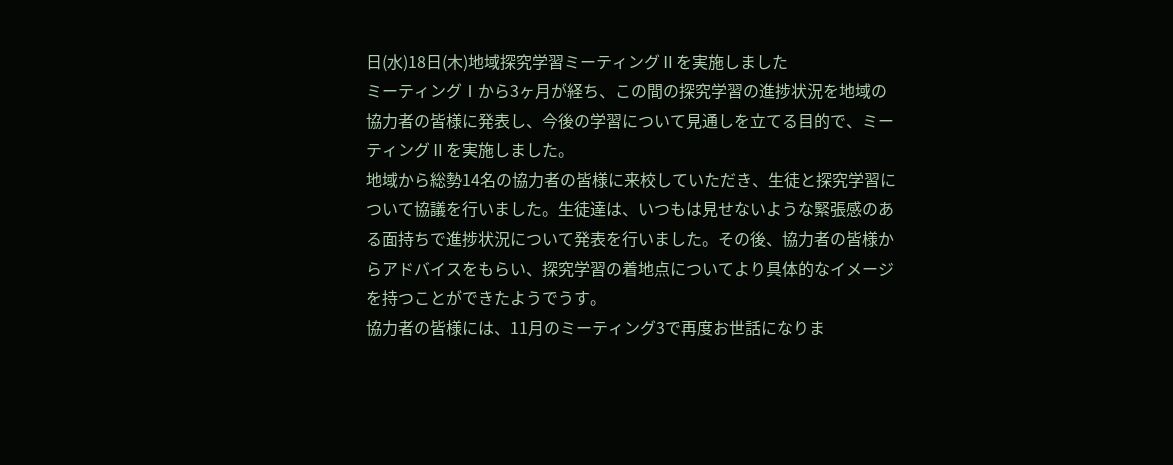日(水)18日(木)地域探究学習ミーティングⅡを実施しました
ミーティングⅠから3ヶ月が経ち、この間の探究学習の進捗状況を地域の協力者の皆様に発表し、今後の学習について見通しを立てる目的で、ミーティングⅡを実施しました。
地域から総勢14名の協力者の皆様に来校していただき、生徒と探究学習について協議を行いました。生徒達は、いつもは見せないような緊張感のある面持ちで進捗状況について発表を行いました。その後、協力者の皆様からアドバイスをもらい、探究学習の着地点についてより具体的なイメージを持つことができたようでうす。
協力者の皆様には、11月のミーティング3で再度お世話になりま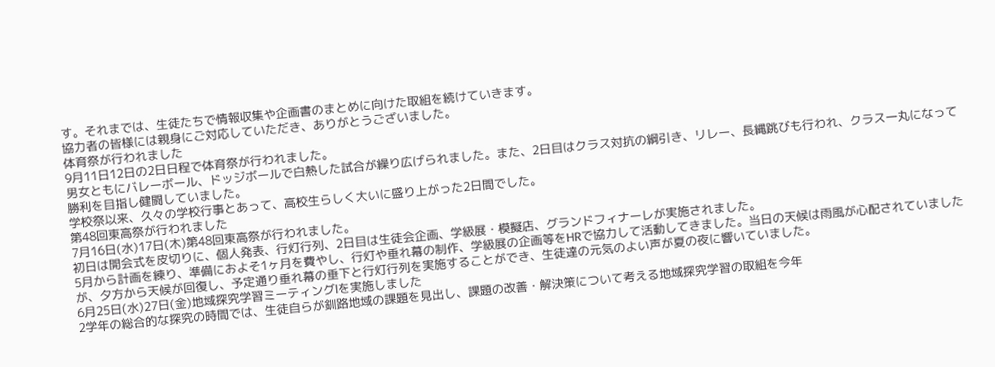す。それまでは、生徒たちで情報収集や企画書のまとめに向けた取組を続けていきます。
協力者の皆様には親身にご対応していただき、ありがとうございました。
体育祭が行われました
9月11日12日の2日日程で体育祭が行われました。
男女ともにバレーボール、ドッジボールで白熱した試合が繰り広げられました。また、2日目はクラス対抗の綱引き、リレー、長縄跳びも行われ、クラス一丸になって勝利を目指し健闘していました。
学校祭以来、久々の学校行事とあって、高校生らしく大いに盛り上がった2日間でした。
第48回東高祭が行われました
7月16日(水)17日(木)第48回東高祭が行われました。
初日は開会式を皮切りに、個人発表、行灯行列、2日目は生徒会企画、学級展・模擬店、グランドフィナーレが実施されました。
5月から計画を練り、準備におよそ1ヶ月を費やし、行灯や垂れ幕の制作、学級展の企画等をHRで協力して活動してきました。当日の天候は雨風が心配されていましたが、夕方から天候が回復し、予定通り垂れ幕の垂下と行灯行列を実施することができ、生徒達の元気のよい声が夏の夜に響いていました。
6月25日(水)27日(金)地域探究学習ミーティングⅠを実施しました
2学年の総合的な探究の時間では、生徒自らが釧路地域の課題を見出し、課題の改善・解決策について考える地域探究学習の取組を今年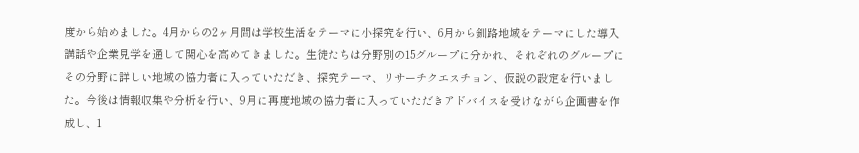度から始めました。4月からの2ヶ月間は学校生活をテーマに小探究を行い、6月から釧路地域をテーマにした導入講話や企業見学を通して関心を高めてきました。生徒たちは分野別の15グループに分かれ、それぞれのグループにその分野に詳しい地域の協力者に入っていただき、探究テーマ、リサーチクエスチョン、仮説の設定を行いました。今後は情報収集や分析を行い、9月に再度地域の協力者に入っていただきアドバイスを受けながら企画書を作成し、1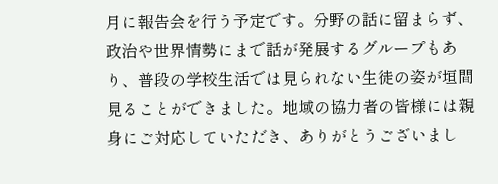月に報告会を行う予定です。分野の話に留まらず、政治や世界情勢にまで話が発展するグループもあり、普段の学校生活では見られない生徒の姿が垣間見ることができました。地域の協力者の皆様には親身にご対応していただき、ありがとうございまし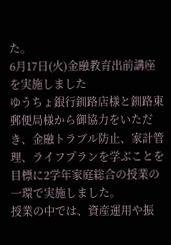た。
6月17日(火)金融教育出前講座を実施しました
ゆうちょ銀行釧路店様と釧路東郵便局様から御協力をいただき、金融トラブル防止、家計管理、ライフプランを学ぶことを目標に2学年家庭総合の授業の一環で実施しました。
授業の中では、資産運用や振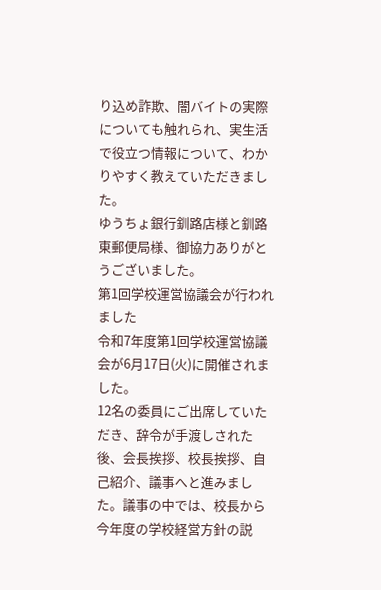り込め詐欺、闇バイトの実際についても触れられ、実生活で役立つ情報について、わかりやすく教えていただきました。
ゆうちょ銀行釧路店様と釧路東郵便局様、御協力ありがとうございました。
第1回学校運営協議会が行われました
令和7年度第1回学校運営協議会が6月17日(火)に開催されました。
12名の委員にご出席していただき、辞令が手渡しされた後、会長挨拶、校長挨拶、自己紹介、議事へと進みました。議事の中では、校長から今年度の学校経営方針の説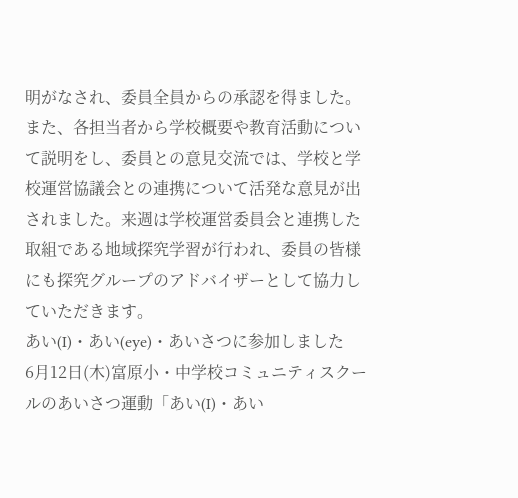明がなされ、委員全員からの承認を得ました。また、各担当者から学校概要や教育活動について説明をし、委員との意見交流では、学校と学校運営協議会との連携について活発な意見が出されました。来週は学校運営委員会と連携した取組である地域探究学習が行われ、委員の皆様にも探究グループのアドバイザーとして協力していただきます。
あい(I)・あい(eye)・あいさつに参加しました
6月12日(木)富原小・中学校コミュニティスクールのあいさつ運動「あい(I)・あい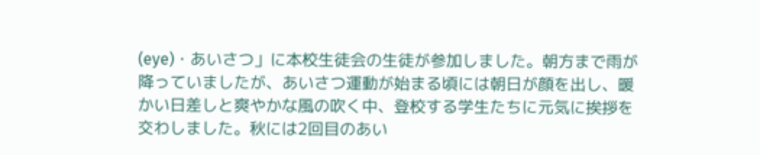(eye)・あいさつ」に本校生徒会の生徒が参加しました。朝方まで雨が降っていましたが、あいさつ運動が始まる頃には朝日が顔を出し、暖かい日差しと爽やかな風の吹く中、登校する学生たちに元気に挨拶を交わしました。秋には2回目のあい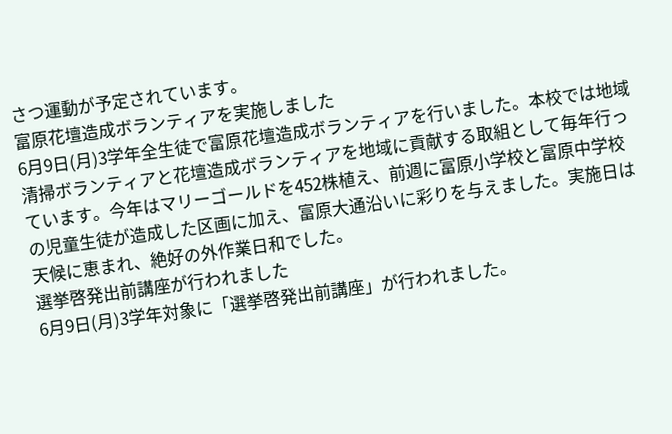さつ運動が予定されています。
富原花壇造成ボランティアを実施しました
6月9日(月)3学年全生徒で富原花壇造成ボランティアを行いました。本校では地域清掃ボランティアと花壇造成ボランティアを地域に貢献する取組として毎年行っています。今年はマリーゴールドを452株植え、前週に富原小学校と富原中学校の児童生徒が造成した区画に加え、富原大通沿いに彩りを与えました。実施日は天候に恵まれ、絶好の外作業日和でした。
選挙啓発出前講座が行われました
6月9日(月)3学年対象に「選挙啓発出前講座」が行われました。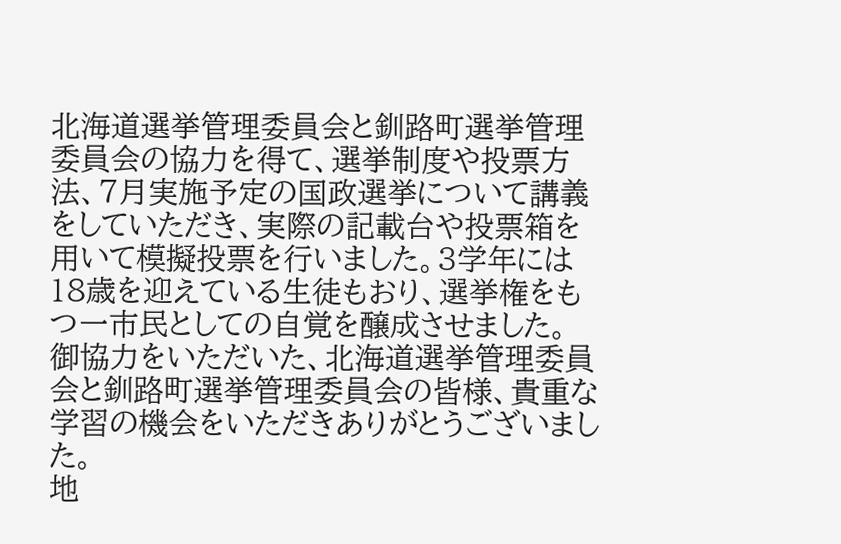北海道選挙管理委員会と釧路町選挙管理委員会の協力を得て、選挙制度や投票方法、7月実施予定の国政選挙について講義をしていただき、実際の記載台や投票箱を用いて模擬投票を行いました。3学年には18歳を迎えている生徒もおり、選挙権をもつ一市民としての自覚を醸成させました。
御協力をいただいた、北海道選挙管理委員会と釧路町選挙管理委員会の皆様、貴重な学習の機会をいただきありがとうございました。
地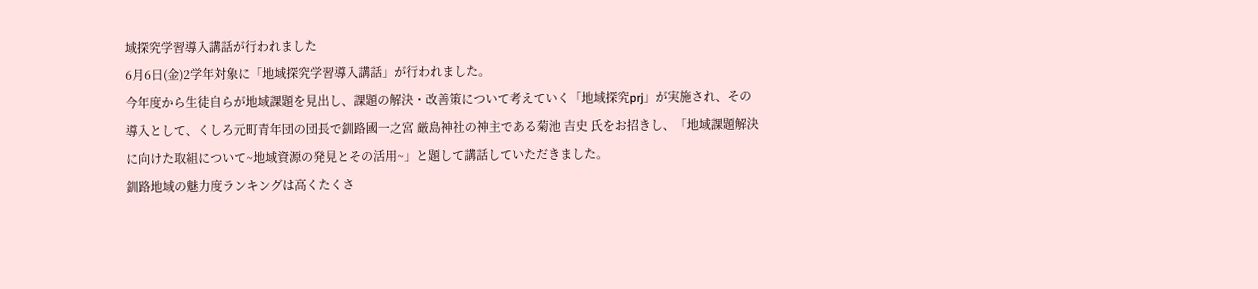域探究学習導入講話が行われました
6月6日(金)2学年対象に「地域探究学習導入講話」が行われました。
今年度から生徒自らが地域課題を見出し、課題の解決・改善策について考えていく「地域探究prj」が実施され、その導入として、くしろ元町青年団の団長で釧路國一之宮 厳島神社の神主である菊池 吉史 氏をお招きし、「地域課題解決に向けた取組について~地域資源の発見とその活用~」と題して講話していただきました。
釧路地域の魅力度ランキングは高くたくさ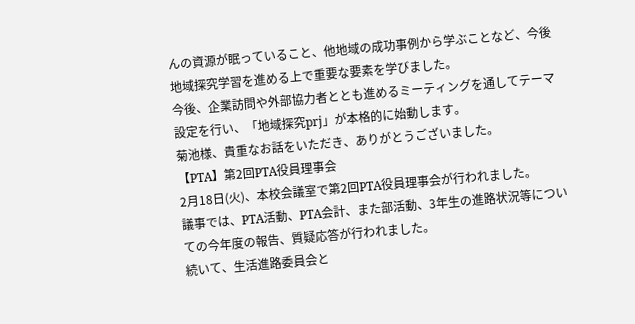んの資源が眠っていること、他地域の成功事例から学ぶことなど、今後地域探究学習を進める上で重要な要素を学びました。
今後、企業訪問や外部協力者ととも進めるミーティングを通してテーマ設定を行い、「地域探究prj」が本格的に始動します。
菊池様、貴重なお話をいただき、ありがとうございました。
【PTA】第2回PTA役員理事会
2月18日(火)、本校会議室で第2回PTA役員理事会が行われました。
議事では、PTA活動、PTA会計、また部活動、3年生の進路状況等についての今年度の報告、質疑応答が行われました。
続いて、生活進路委員会と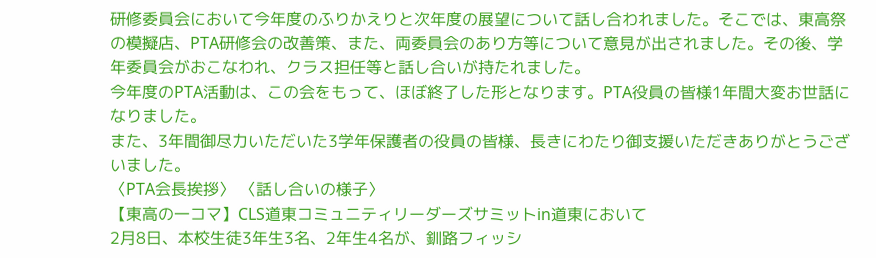研修委員会において今年度のふりかえりと次年度の展望について話し合われました。そこでは、東高祭の模擬店、PTA研修会の改善策、また、両委員会のあり方等について意見が出されました。その後、学年委員会がおこなわれ、クラス担任等と話し合いが持たれました。
今年度のPTA活動は、この会をもって、ほぼ終了した形となります。PTA役員の皆様1年間大変お世話になりました。
また、3年間御尽力いただいた3学年保護者の役員の皆様、長きにわたり御支援いただきありがとうございました。
〈PTA会長挨拶〉 〈話し合いの様子〉
【東高の一コマ】CLS道東コミュニティリーダーズサミットin道東において
2月8日、本校生徒3年生3名、2年生4名が、釧路フィッシ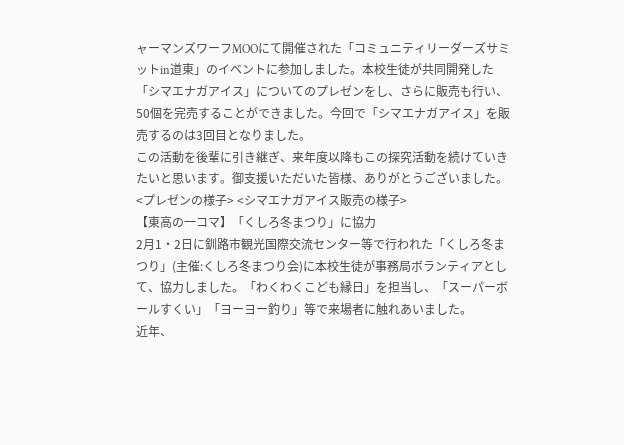ャーマンズワーフMOOにて開催された「コミュニティリーダーズサミットin道東」のイベントに参加しました。本校生徒が共同開発した「シマエナガアイス」についてのプレゼンをし、さらに販売も行い、50個を完売することができました。今回で「シマエナガアイス」を販売するのは3回目となりました。
この活動を後輩に引き継ぎ、来年度以降もこの探究活動を続けていきたいと思います。御支援いただいた皆様、ありがとうございました。
<プレゼンの様子> <シマエナガアイス販売の様子>
【東高の一コマ】「くしろ冬まつり」に協力
2月1・2日に釧路市観光国際交流センター等で行われた「くしろ冬まつり」(主催:くしろ冬まつり会)に本校生徒が事務局ボランティアとして、協力しました。「わくわくこども縁日」を担当し、「スーパーボールすくい」「ヨーヨー釣り」等で来場者に触れあいました。
近年、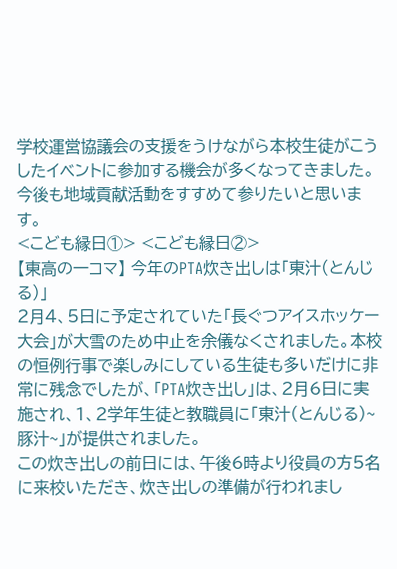学校運営協議会の支援をうけながら本校生徒がこうしたイベントに参加する機会が多くなってきました。今後も地域貢献活動をすすめて参りたいと思います。
<こども縁日①> <こども縁日②>
【東高の一コマ】 今年のPTA炊き出しは「東汁(とんじる)」
2月4、5日に予定されていた「長ぐつアイスホッケー大会」が大雪のため中止を余儀なくされました。本校の恒例行事で楽しみにしている生徒も多いだけに非常に残念でしたが、「PTA炊き出し」は、2月6日に実施され、1、2学年生徒と教職員に「東汁(とんじる)~豚汁~」が提供されました。
この炊き出しの前日には、午後6時より役員の方5名に来校いただき、炊き出しの準備が行われまし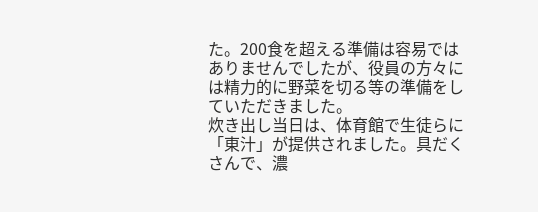た。200食を超える準備は容易ではありませんでしたが、役員の方々には精力的に野菜を切る等の準備をしていただきました。
炊き出し当日は、体育館で生徒らに「東汁」が提供されました。具だくさんで、濃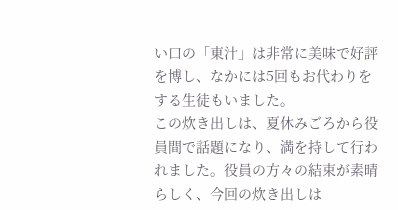い口の「東汁」は非常に美味で好評を博し、なかには5回もお代わりをする生徒もいました。
この炊き出しは、夏休みごろから役員間で話題になり、満を持して行われました。役員の方々の結束が素晴らしく、今回の炊き出しは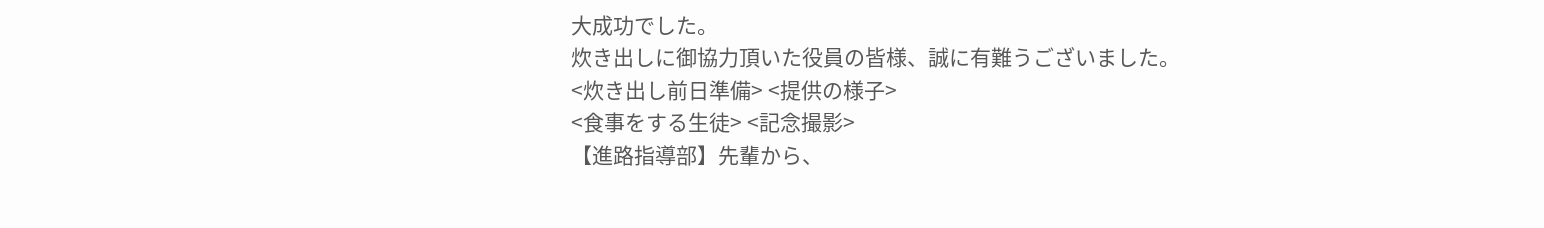大成功でした。
炊き出しに御協力頂いた役員の皆様、誠に有難うございました。
<炊き出し前日準備> <提供の様子>
<食事をする生徒> <記念撮影>
【進路指導部】先輩から、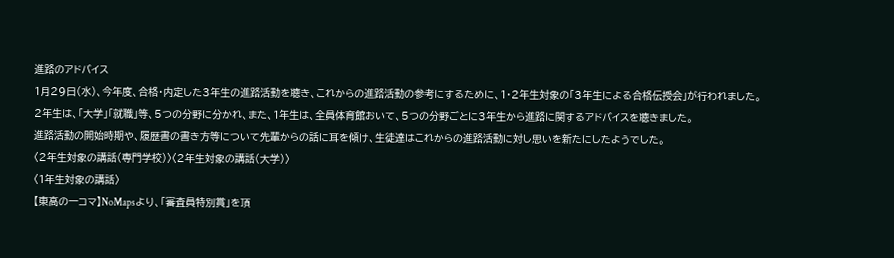進路のアドバイス
1月29日(水)、今年度、合格・内定した3年生の進路活動を聴き、これからの進路活動の参考にするために、1・2年生対象の「3年生による合格伝授会」が行われました。
2年生は、「大学」「就職」等、5つの分野に分かれ、また、1年生は、全員体育館おいて、5つの分野ごとに3年生から進路に関するアドバイスを聴きました。
進路活動の開始時期や、履歴書の書き方等について先輩からの話に耳を傾け、生徒達はこれからの進路活動に対し思いを新たにしたようでした。
〈2年生対象の講話(専門学校)〉〈2年生対象の講話(大学)〉
〈1年生対象の講話〉
【東高の一コマ】NoMapsより、「審査員特別賞」を頂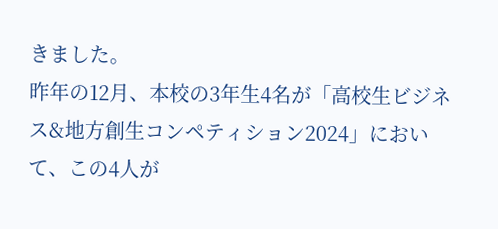きました。
昨年の12月、本校の3年生4名が「高校生ビジネス&地方創生コンペティション2024」において、この4人が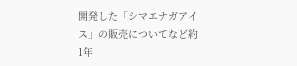開発した「シマエナガアイス」の販売についてなど約1年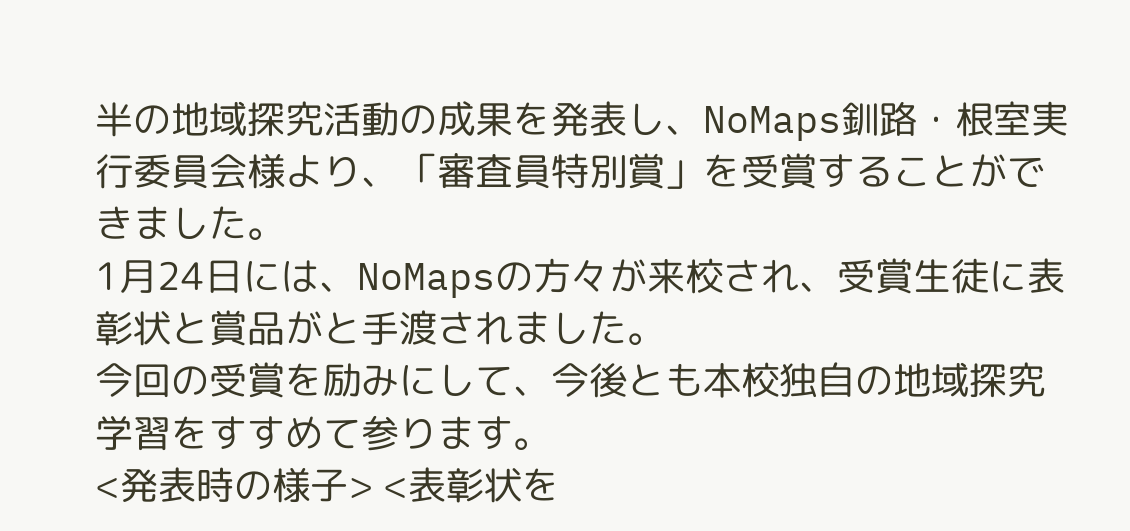半の地域探究活動の成果を発表し、NoMaps釧路・根室実行委員会様より、「審査員特別賞」を受賞することができました。
1月24日には、NoMapsの方々が来校され、受賞生徒に表彰状と賞品がと手渡されました。
今回の受賞を励みにして、今後とも本校独自の地域探究学習をすすめて参ります。
<発表時の様子> <表彰状を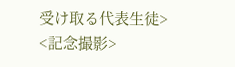受け取る代表生徒>
<記念撮影>